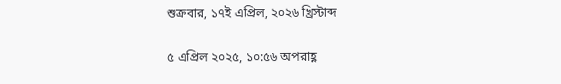শুক্রবার, ১৭ই এপ্রিল, ২০২৬ খ্রিস্টাব্দ

৫ এপ্রিল ২০২৫, ১০:৫৬ অপরাহ্ণ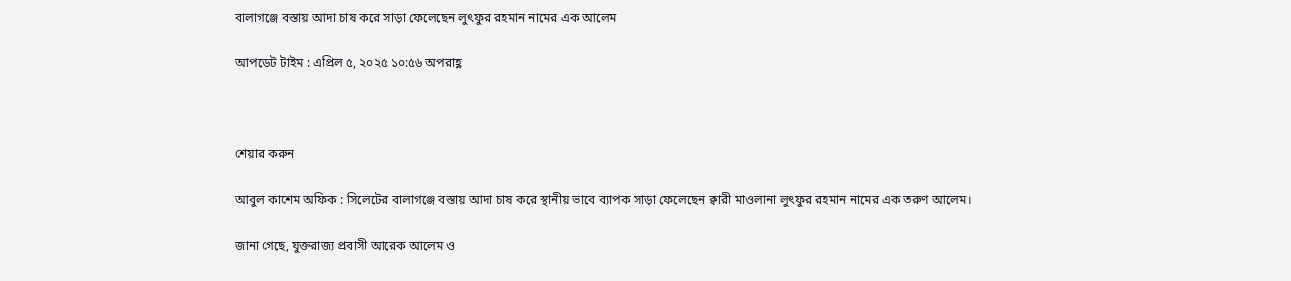বালাগঞ্জে বস্তায় আদা চাষ করে সাড়া ফেলেছেন লুৎফুর রহমান নামের এক আলেম

আপডেট টাইম : এপ্রিল ৫, ২০২৫ ১০:৫৬ অপরাহ্ণ



শেয়ার করুন

আবুল কাশেম অফিক : সিলেটের বালাগঞ্জে বস্তায় আদা চাষ করে স্থানীয় ভাবে ব্যাপক সাড়া ফেলেছেন ক্বারী মাওলানা লুৎফুর রহমান নামের এক তরুণ আলেম।

জানা গেছে, যুক্তরাজ্য প্রবাসী আরেক আলেম ও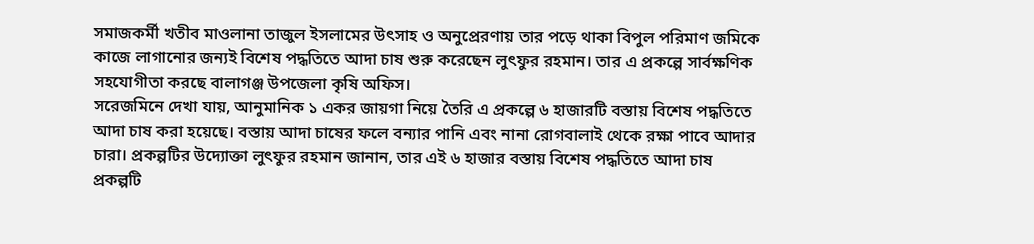সমাজকর্মী খতীব মাওলানা তাজুল ইসলামের উৎসাহ ও অনুপ্রেরণায় তার পড়ে থাকা বিপুল পরিমাণ জমিকে কাজে লাগানোর জন্যই বিশেষ পদ্ধতিতে আদা চাষ শুরু করেছেন লুৎফুর রহমান। তার এ প্রকল্পে সার্বক্ষণিক সহযোগীতা করছে বালাগঞ্জ উপজেলা কৃষি অফিস।
সরেজমিনে দেখা যায়, আনুমানিক ১ একর জায়গা নিয়ে তৈরি এ প্রকল্পে ৬ হাজারটি বস্তায় বিশেষ পদ্ধতিতে আদা চাষ করা হয়েছে। বস্তায় আদা চাষের ফলে বন্যার পানি এবং নানা রোগবালাই থেকে রক্ষা পাবে আদার চারা। প্রকল্পটির উদ্যোক্তা লুৎফুর রহমান জানান, তার এই ৬ হাজার বস্তায় বিশেষ পদ্ধতিতে আদা চাষ প্রকল্পটি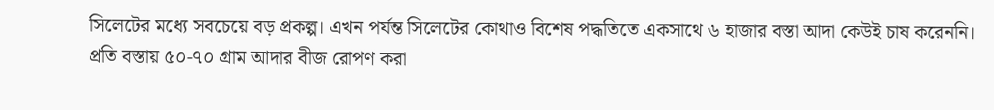সিলেটের মধ্যে সবচেয়ে বড় প্রকল্প। এখন পর্যন্ত সিলেটের কোথাও বিশেষ পদ্ধতিতে একসাথে ৬ হাজার বস্তা আদা কেউই চাষ করেননি।
প্রতি বস্তায় ৫০-৭০ গ্রাম আদার বীজ রোপণ করা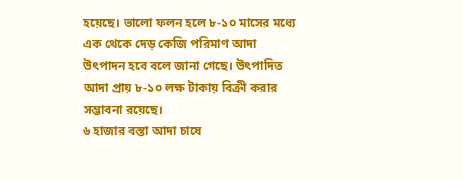হয়েছে। ভালো ফলন হলে ৮-১০ মাসের মধ্যে এক থেকে দেড় কেজি পরিমাণ আদা উৎপাদন হবে বলে জানা গেছে। উৎপাদিত আদা প্রায় ৮-১০ লক্ষ টাকায় বিক্রী করার সম্ভাবনা রয়েছে।
৬ হাজার বস্তা আদা চাষে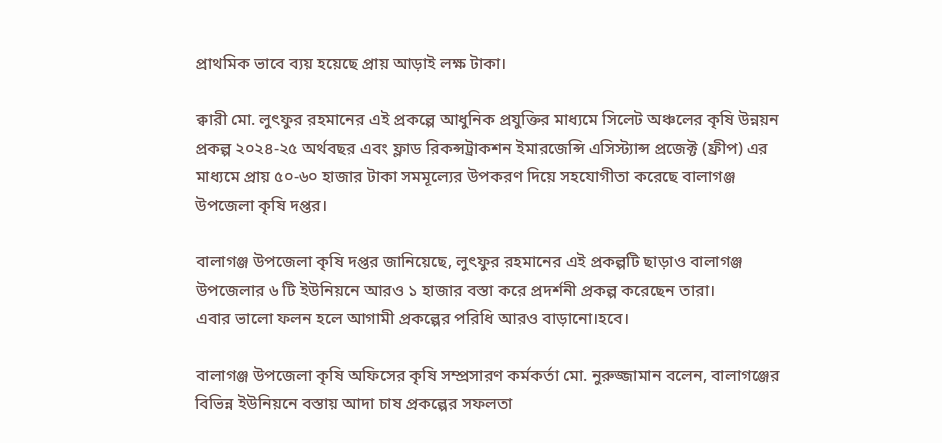প্রাথমিক ভাবে ব্যয় হয়েছে প্রায় আড়াই লক্ষ টাকা।

ক্বারী মো. লুৎফুর রহমানের এই প্রকল্পে আধুনিক প্রযুক্তির মাধ্যমে সিলেট অঞ্চলের কৃষি উন্নয়ন প্রকল্প ২০২৪-২৫ অর্থবছর এবং ফ্লাড রিকন্সট্রাকশন ইমারজেন্সি এসিস্ট্যান্স প্রজেক্ট (ফ্রীপ) এর মাধ্যমে প্রায় ৫০-৬০ হাজার টাকা সমমূল্যের উপকরণ দিয়ে সহযোগীতা করেছে বালাগঞ্জ উপজেলা কৃষি দপ্তর।

বালাগঞ্জ উপজেলা কৃষি দপ্তর জানিয়েছে, লুৎফুর রহমানের এই প্রকল্পটি ছাড়াও বালাগঞ্জ উপজেলার ৬ টি ইউনিয়নে আরও ১ হাজার বস্তা করে প্রদর্শনী প্রকল্প করেছেন তারা।
এবার ভালো ফলন হলে আগামী প্রকল্পের পরিধি আরও বাড়ানো।হবে।

বালাগঞ্জ উপজেলা কৃষি অফিসের কৃষি সম্প্রসারণ কর্মকর্তা মো. নুরুজ্জামান বলেন, বালাগঞ্জের বিভিন্ন ইউনিয়নে বস্তায় আদা চাষ প্রকল্পের সফলতা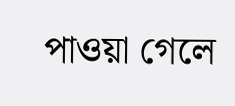পাওয়া গেলে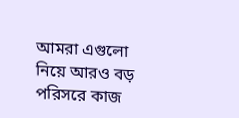আমরা এগুলো নিয়ে আরও বড় পরিসরে কাজ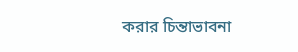করার চিন্তাভাবনা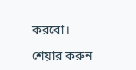করবো।

শেয়ার করুন